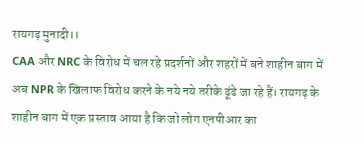रायगढ़ मुनादी।।
CAA और NRC के विरोध में चल रहे प्रदर्शनों और शहरों में बने शाहीन बाग में अब NPR के खिलाफ विरोध करने के नये नये तरीके ढूंढे जा रहे हैं। रायगढ़ के शाहीन बाग में एक प्रस्ताव आया है कि जो लोग एनपीआर का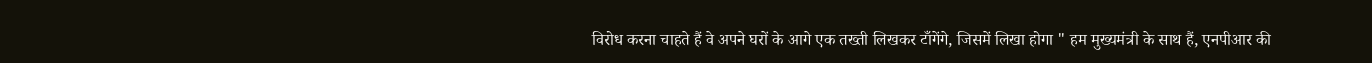विरोध करना चाहते हैं वे अपने घरों के आगे एक तख्ती लिखकर टाँगेंगे, जिसमें लिखा होगा " हम मुख्यमंत्री के साथ हैं, एनपीआर की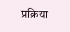प्रक्रिया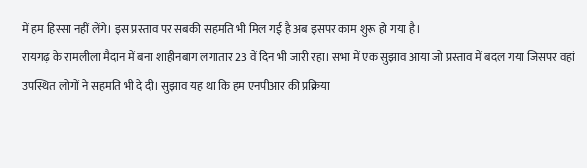में हम हिस्सा नहीं लेंगे। इस प्रस्ताव पर सबकी सहमति भी मिल गई है अब इसपर काम शुरू हो गया है।
रायगढ़ के रामलीला मैदान में बना शाहीनबाग लगातार 23 वें दिन भी जारी रहा। सभा में एक सुझाव आया जो प्रस्ताव में बदल गया जिसपर वहां उपस्थित लोगों ने सहमति भी दे दी। सुझाव यह था कि हम एनपीआर की प्रक्रिया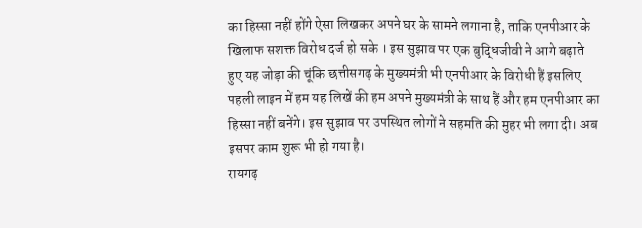का हिस्सा नहीं होंगे ऐसा लिखकर अपने घर के सामने लगाना है, ताकि एनपीआर के खिलाफ सशक्त विरोध दर्ज हो सके । इस सुझाव पर एक बुद्धिजीवी ने आगे बढ़ाते हुए यह जोड़ा की चूंकि छत्तीसगढ़ के मुख्यमंत्री भी एनपीआर के विरोधी हैं इसलिए पहली लाइन में हम यह लिखें की हम अपने मुख्यमंत्री के साथ हैं और हम एनपीआर का हिस्सा नहीं बनेंगे। इस सुझाव पर उपस्थित लोगों ने सहमति की मुहर भी लगा दी। अब इसपर काम शुरू भी हो गया है।
रायगढ़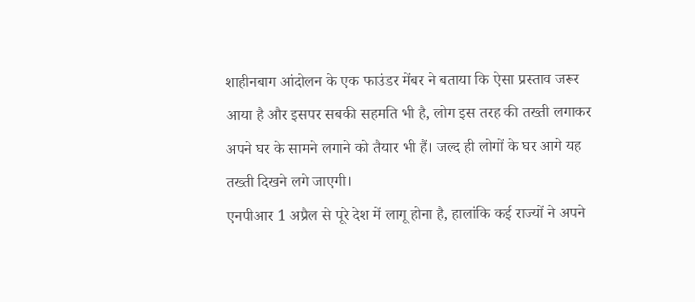शाहीनबाग आंदोलन के एक फाउंडर मेंबर ने बताया कि ऐसा प्रस्ताव जरूर आया है और इसपर सबकी सहमति भी है, लोग इस तरह की तख्ती लगाकर अपने घर के सामने लगाने को तैयार भी हैं। जल्द ही लोगों के घर आगे यह तख्ती दिखने लगे जाएगी।
एनपीआर 1 अप्रैल से पूरे देश में लागू होना है, हालांकि कई राज्यों ने अपने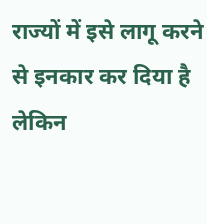राज्यों में इसे लागू करने से इनकार कर दिया है लेकिन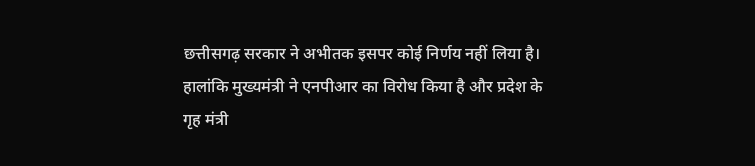छत्तीसगढ़ सरकार ने अभीतक इसपर कोई निर्णय नहीं लिया है। हालांकि मुख्यमंत्री ने एनपीआर का विरोध किया है और प्रदेश के गृह मंत्री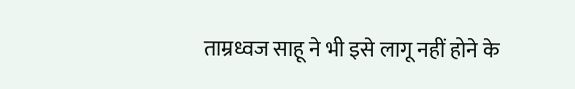ताम्रध्वज साहू ने भी इसे लागू नहीं होने के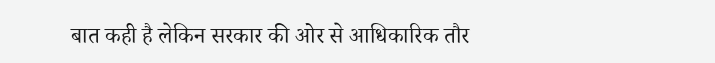बात कही है लेकिन सरकार की ओर से आधिकारिक तौर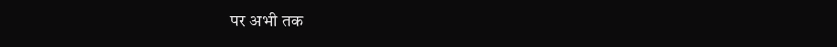पर अभी तक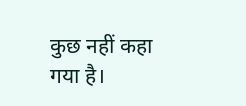कुछ नहीं कहा गया है।